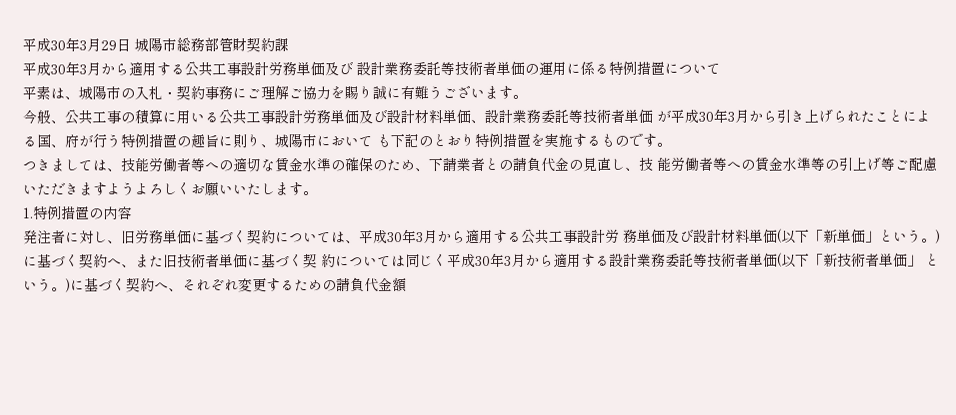平成30年3月29日 城陽市総務部管財契約課
平成30年3月から適用する公共工事設計労務単価及び 設計業務委託等技術者単価の運用に係る特例措置について
平素は、城陽市の入札・契約事務にご理解ご協力を賜り誠に有難うございます。
今般、公共工事の積算に用いる公共工事設計労務単価及び設計材料単価、設計業務委託等技術者単価 が平成30年3月から引き上げられたことによる国、府が行う特例措置の趣旨に則り、城陽市において も下記のとおり特例措置を実施するものです。
つきましては、技能労働者等への適切な賃金水準の確保のため、下請業者との請負代金の見直し、技 能労働者等への賃金水準等の引上げ等ご配慮いただきますようよろしくお願いいたします。
1.特例措置の内容
発注者に対し、旧労務単価に基づく契約については、平成30年3月から適用する公共工事設計労 務単価及び設計材料単価(以下「新単価」という。)に基づく契約へ、また旧技術者単価に基づく契 約については同じく平成30年3月から適用する設計業務委託等技術者単価(以下「新技術者単価」 という。)に基づく契約へ、それぞれ変更するための請負代金額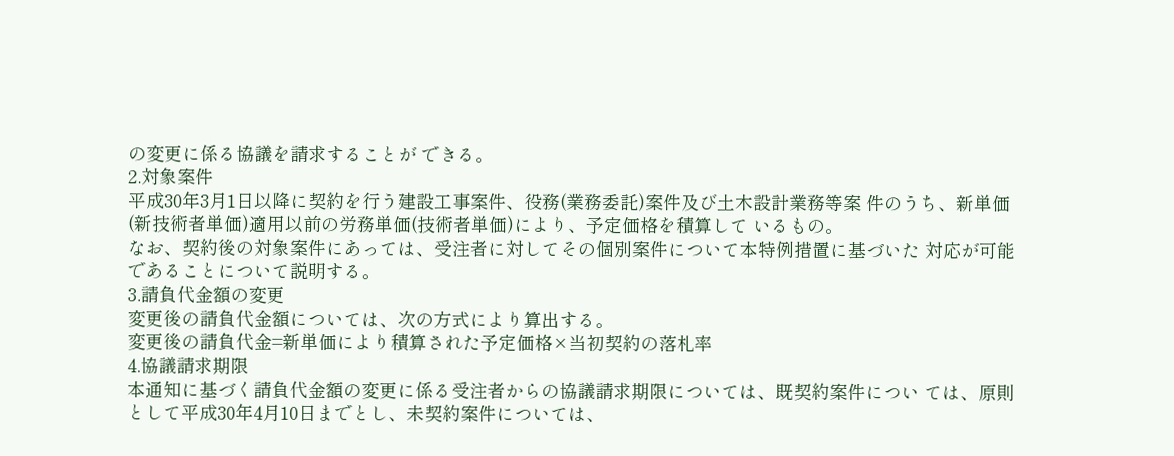の変更に係る協議を請求することが できる。
2.対象案件
平成30年3月1日以降に契約を行う建設工事案件、役務(業務委託)案件及び土木設計業務等案 件のうち、新単価(新技術者単価)適用以前の労務単価(技術者単価)により、予定価格を積算して いるもの。
なお、契約後の対象案件にあっては、受注者に対してその個別案件について本特例措置に基づいた 対応が可能であることについて説明する。
3.請負代金額の変更
変更後の請負代金額については、次の方式により算出する。
変更後の請負代金=新単価により積算された予定価格×当初契約の落札率
4.協議請求期限
本通知に基づく請負代金額の変更に係る受注者からの協議請求期限については、既契約案件につい ては、原則として平成30年4月10日までとし、未契約案件については、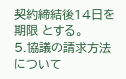契約締結後14日を期限 とする。
5.協議の請求方法について